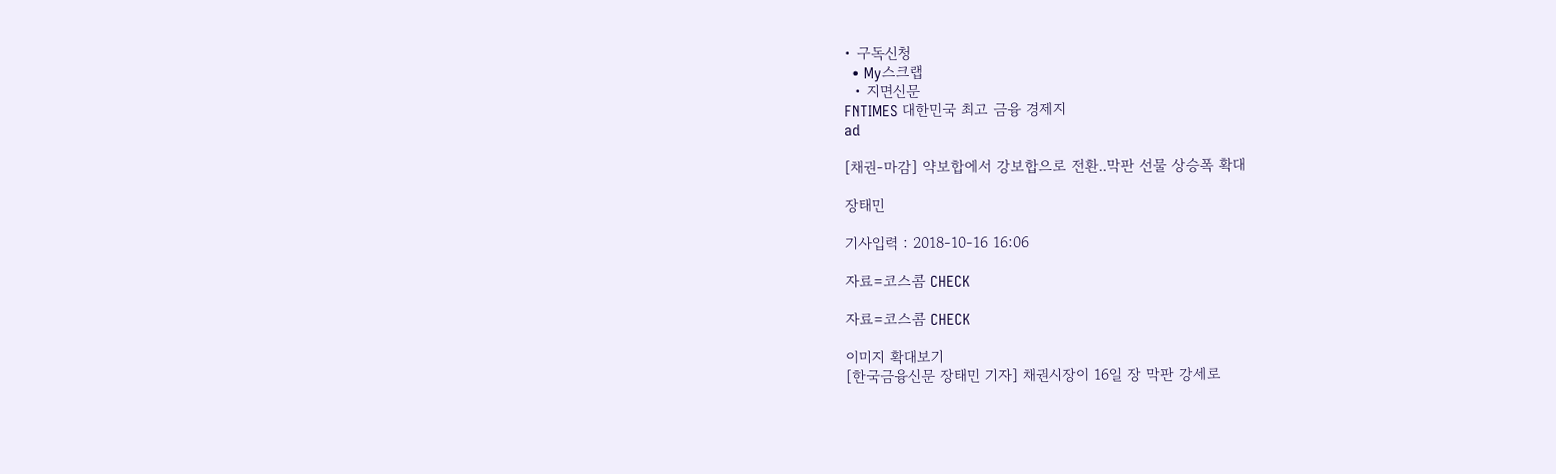• 구독신청
  • My스크랩
  • 지면신문
FNTIMES 대한민국 최고 금융 경제지
ad

[채권-마감] 약보합에서 강보합으로 전환..막판 선물 상승폭 확대

장태민

기사입력 : 2018-10-16 16:06

자료=코스콤 CHECK

자료=코스콤 CHECK

이미지 확대보기
[한국금융신문 장태민 기자] 채권시장이 16일 장 막판 강세로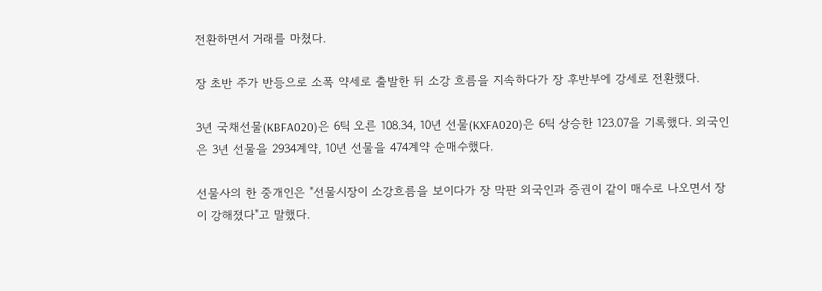전환하면서 거래를 마쳤다.

장 초반 주가 반등으로 소폭 약세로 출발한 뒤 소강 흐름을 지속하다가 장 후반부에 강세로 전환했다.

3년 국채선물(KBFA020)은 6틱 오른 108.34, 10년 선물(KXFA020)은 6틱 상승한 123.07을 기록했다. 외국인은 3년 선물을 2934계약, 10년 선물을 474계약 순매수했다.

선물사의 한 중개인은 "선물시장이 소강흐름을 보이다가 장 막판 외국인과 증권이 같이 매수로 나오면서 장이 강해졌다"고 말했다.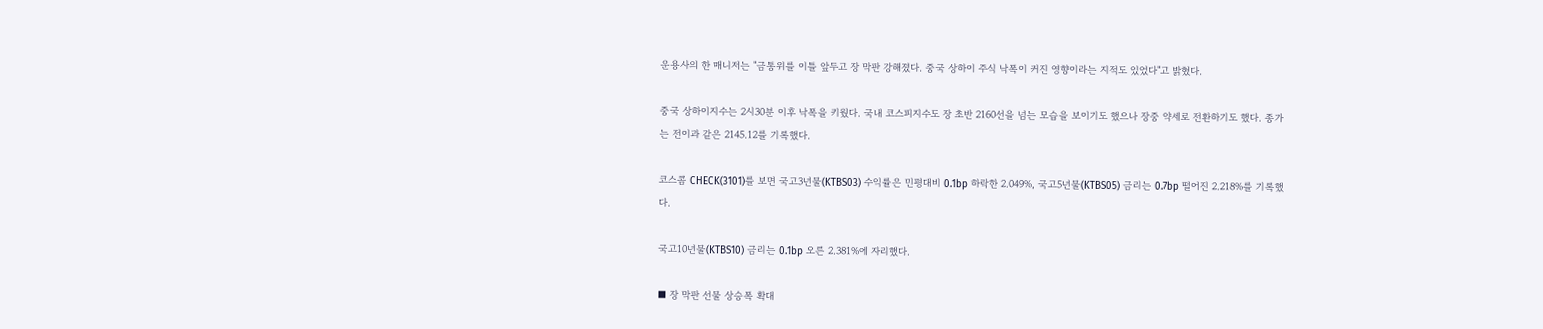운용사의 한 매니저는 "금통위를 이틀 앞두고 장 막판 강해졌다. 중국 상하이 주식 낙폭이 커진 영향이라는 지적도 있었다"고 밝혔다.

중국 상하이지수는 2시30분 이후 낙폭을 키웠다. 국내 코스피지수도 장 초반 2160선을 넘는 모습을 보이기도 했으나 장중 약세로 전환하기도 했다. 종가는 전이과 같은 2145.12를 기록했다.

코스콤 CHECK(3101)를 보면 국고3년물(KTBS03) 수익률은 민평대비 0.1bp 하락한 2.049%, 국고5년물(KTBS05) 금리는 0.7bp 떨어진 2.218%를 기록했다.

국고10년물(KTBS10) 금리는 0.1bp 오른 2.381%에 자리했다.

■ 장 막판 선물 상승폭 확대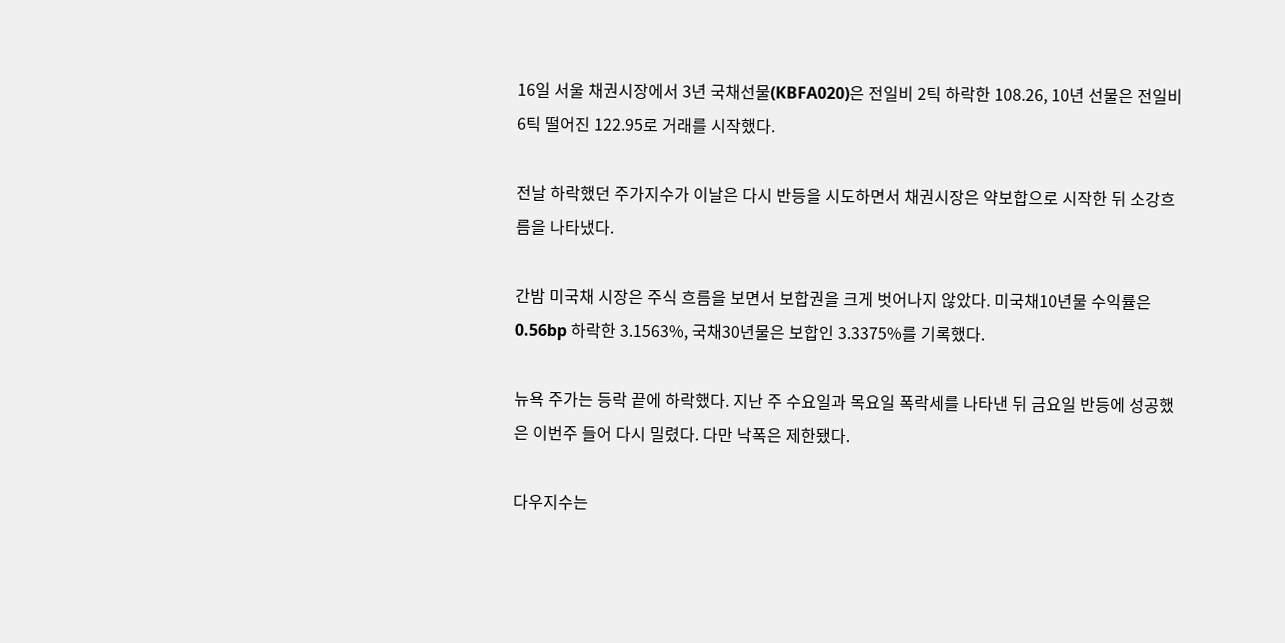16일 서울 채권시장에서 3년 국채선물(KBFA020)은 전일비 2틱 하락한 108.26, 10년 선물은 전일비 6틱 떨어진 122.95로 거래를 시작했다.

전날 하락했던 주가지수가 이날은 다시 반등을 시도하면서 채권시장은 약보합으로 시작한 뒤 소강흐름을 나타냈다.

간밤 미국채 시장은 주식 흐름을 보면서 보합권을 크게 벗어나지 않았다. 미국채10년물 수익률은 0.56bp 하락한 3.1563%, 국채30년물은 보합인 3.3375%를 기록했다.

뉴욕 주가는 등락 끝에 하락했다. 지난 주 수요일과 목요일 폭락세를 나타낸 뒤 금요일 반등에 성공했은 이번주 들어 다시 밀렸다. 다만 낙폭은 제한됐다.

다우지수는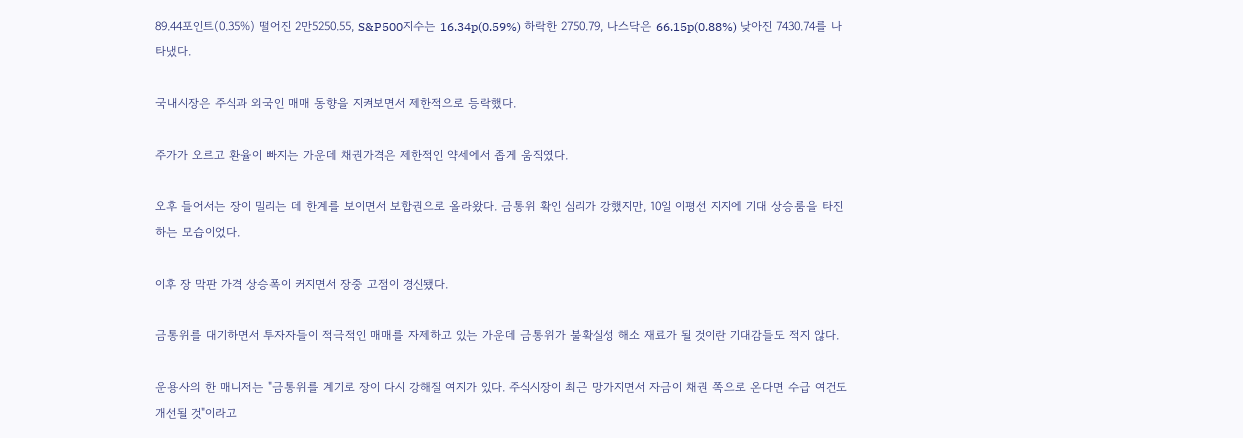89.44포인트(0.35%) 떨어진 2만5250.55, S&P500지수는 16.34p(0.59%) 하락한 2750.79, 나스닥은 66.15p(0.88%) 낮아진 7430.74를 나타냈다.

국내시장은 주식과 외국인 매매 동향을 지켜보면서 제한적으로 등락했다.

주가가 오르고 환율이 빠지는 가운데 채권가격은 제한적인 약세에서 좁게 움직였다.

오후 들어서는 장이 밀리는 데 한계를 보이면서 보합권으로 올라왔다. 금통위 확인 심리가 강했지만, 10일 이평선 지지에 기대 상승룸을 타진하는 모습이었다.

이후 장 막판 가격 상승폭이 커지면서 장중 고점이 경신됐다.

금통위를 대기하면서 투자자들이 적극적인 매매를 자제하고 있는 가운데 금통위가 불확실성 해소 재료가 될 것이란 기대감들도 적지 않다.

운용사의 한 매니저는 "금통위를 계기로 장이 다시 강해질 여지가 있다. 주식시장이 최근 망가지면서 자금이 채권 쪽으로 온다면 수급 여건도 개선될 것"이라고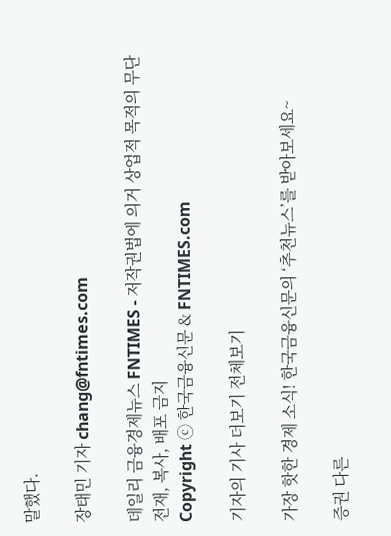말했다.

장태민 기자 chang@fntimes.com

데일리 금융경제뉴스 FNTIMES - 저작권법에 의거 상업적 목적의 무단 전재, 복사, 배포 금지
Copyright ⓒ 한국금융신문 & FNTIMES.com

기자의 기사 더보기 전체보기

가장 핫한 경제 소식! 한국금융신문의 ‘추천뉴스’를 받아보세요~

증권 다른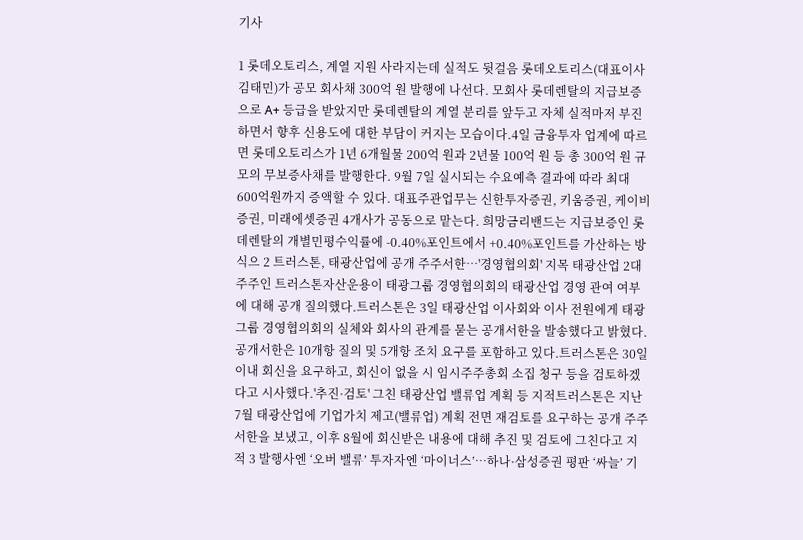기사

1 롯데오토리스, 계열 지원 사라지는데 실적도 뒷걸음 롯데오토리스(대표이사 김태민)가 공모 회사채 300억 원 발행에 나선다. 모회사 롯데렌탈의 지급보증으로 A+ 등급을 받았지만 롯데렌탈의 계열 분리를 앞두고 자체 실적마저 부진하면서 향후 신용도에 대한 부담이 커지는 모습이다.4일 금융투자 업계에 따르면 롯데오토리스가 1년 6개월물 200억 원과 2년물 100억 원 등 총 300억 원 규모의 무보증사채를 발행한다. 9월 7일 실시되는 수요예측 결과에 따라 최대 600억원까지 증액할 수 있다. 대표주관업무는 신한투자증권, 키움증권, 케이비증권, 미래에셋증권 4개사가 공동으로 맡는다. 희망금리밴드는 지급보증인 롯데렌탈의 개별민평수익률에 -0.40%포인트에서 +0.40%포인트를 가산하는 방식으 2 트러스톤, 태광산업에 공개 주주서한…'경영협의회' 지목 태광산업 2대주주인 트러스톤자산운용이 태광그룹 경영협의회의 태광산업 경영 관여 여부에 대해 공개 질의했다.트러스톤은 3일 태광산업 이사회와 이사 전원에게 태광그룹 경영협의회의 실체와 회사의 관계를 묻는 공개서한을 발송했다고 밝혔다.공개서한은 10개항 질의 및 5개항 조치 요구를 포함하고 있다.트러스톤은 30일 이내 회신을 요구하고, 회신이 없을 시 임시주주총회 소집 청구 등을 검토하겠다고 시사했다.'추진·검토' 그친 태광산업 밸류업 계획 등 지적트러스톤은 지난 7월 태광산업에 기업가치 제고(밸류업) 계획 전면 재검토를 요구하는 공개 주주서한을 보냈고, 이후 8월에 회신받은 내용에 대해 추진 및 검토에 그친다고 지적 3 발행사엔 ‘오버 밸류’ 투자자엔 ‘마이너스’…하나·삼성증권 평판 ‘싸늘’ 기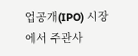업공개(IPO) 시장에서 주관사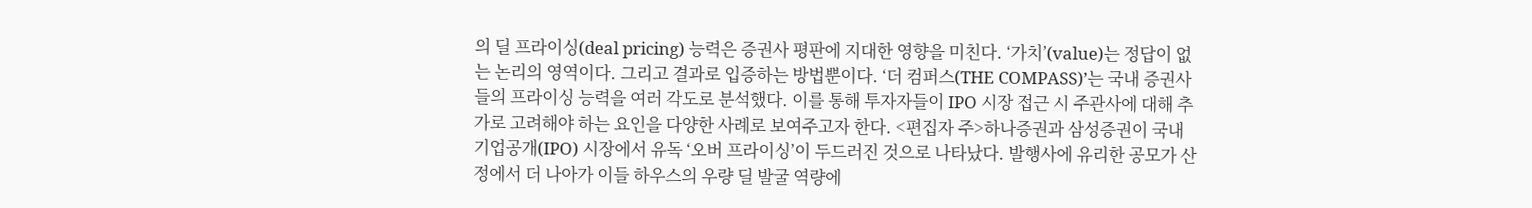의 딜 프라이싱(deal pricing) 능력은 증권사 평판에 지대한 영향을 미친다. ‘가치’(value)는 정답이 없는 논리의 영역이다. 그리고 결과로 입증하는 방법뿐이다. ‘더 컴퍼스(THE COMPASS)’는 국내 증권사들의 프라이싱 능력을 여러 각도로 분석했다. 이를 통해 투자자들이 IPO 시장 접근 시 주관사에 대해 추가로 고려해야 하는 요인을 다양한 사례로 보여주고자 한다. <편집자 주>하나증권과 삼성증권이 국내 기업공개(IPO) 시장에서 유독 ‘오버 프라이싱’이 두드러진 것으로 나타났다. 발행사에 유리한 공모가 산정에서 더 나아가 이들 하우스의 우량 딜 발굴 역량에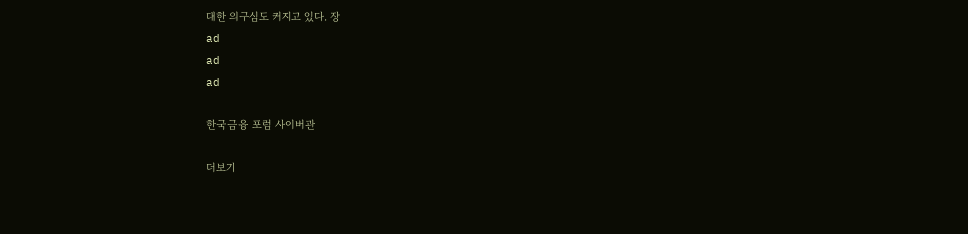대한 의구심도 커지고 있다. 장
ad
ad
ad

한국금융 포럼 사이버관

더보기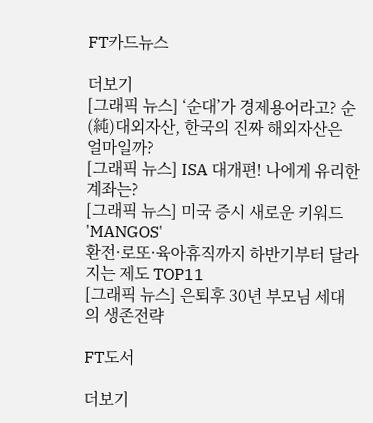FT카드뉴스

더보기
[그래픽 뉴스] ‘순대’가 경제용어라고? 순(純)대외자산, 한국의 진짜 해외자산은 얼마일까?
[그래픽 뉴스] ISA 대개편! 나에게 유리한 계좌는?
[그래픽 뉴스] 미국 증시 새로운 키워드 'MANGOS'
환전·로또·육아휴직까지 하반기부터 달라지는 제도 TOP11
[그래픽 뉴스] 은퇴후 30년 부모님 세대의 생존전략

FT도서

더보기